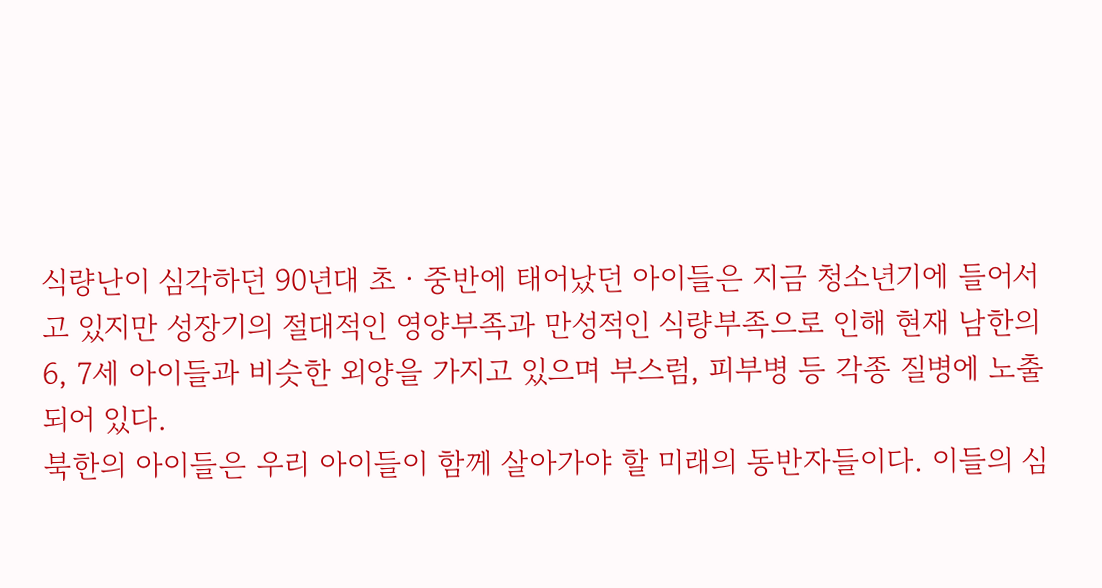식량난이 심각하던 90년대 초ㆍ중반에 태어났던 아이들은 지금 청소년기에 들어서고 있지만 성장기의 절대적인 영양부족과 만성적인 식량부족으로 인해 현재 남한의 6, 7세 아이들과 비슷한 외양을 가지고 있으며 부스럼, 피부병 등 각종 질병에 노출되어 있다.
북한의 아이들은 우리 아이들이 함께 살아가야 할 미래의 동반자들이다. 이들의 심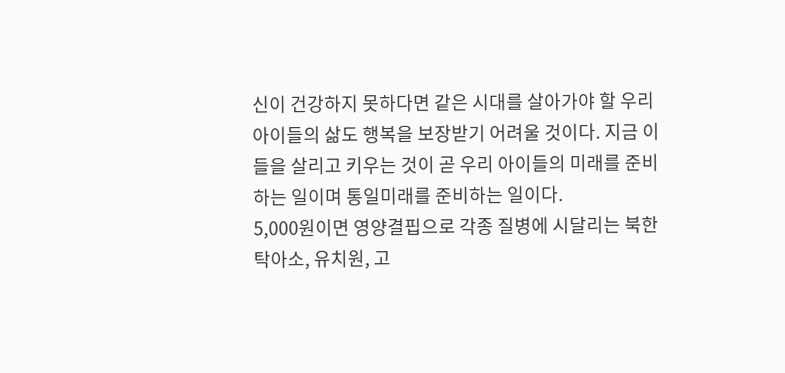신이 건강하지 못하다면 같은 시대를 살아가야 할 우리 아이들의 삶도 행복을 보장받기 어려울 것이다. 지금 이들을 살리고 키우는 것이 곧 우리 아이들의 미래를 준비하는 일이며 통일미래를 준비하는 일이다.
5,000원이면 영양결핍으로 각종 질병에 시달리는 북한 탁아소, 유치원, 고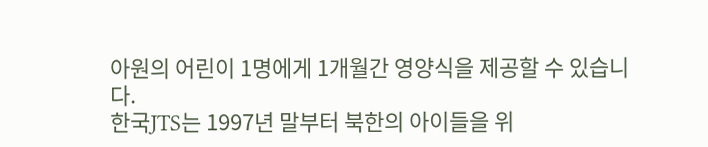아원의 어린이 1명에게 1개월간 영양식을 제공할 수 있습니다.
한국JTS는 1997년 말부터 북한의 아이들을 위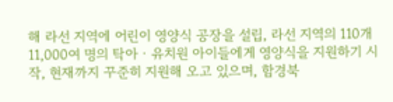해 라선 지역에 어린이 영양식 공장을 설립, 라선 지역의 110개 11,000여 명의 탁아ㆍ유치원 아이들에게 영양식을 지원하기 시작, 현재까지 꾸준히 지원해 오고 있으며, 함경북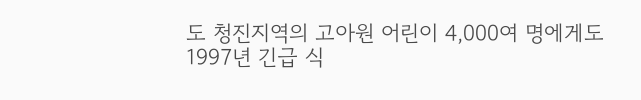도 청진지역의 고아원 어린이 4,000여 명에게도 1997년 긴급 식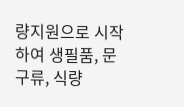량지원으로 시작하여 생필품, 문구류, 식량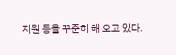지원 등을 꾸준히 해 오고 있다.